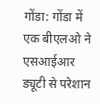गोंडा: गोंडा में एक बीएलओ ने एसआईआर ड्यूटी से परेशान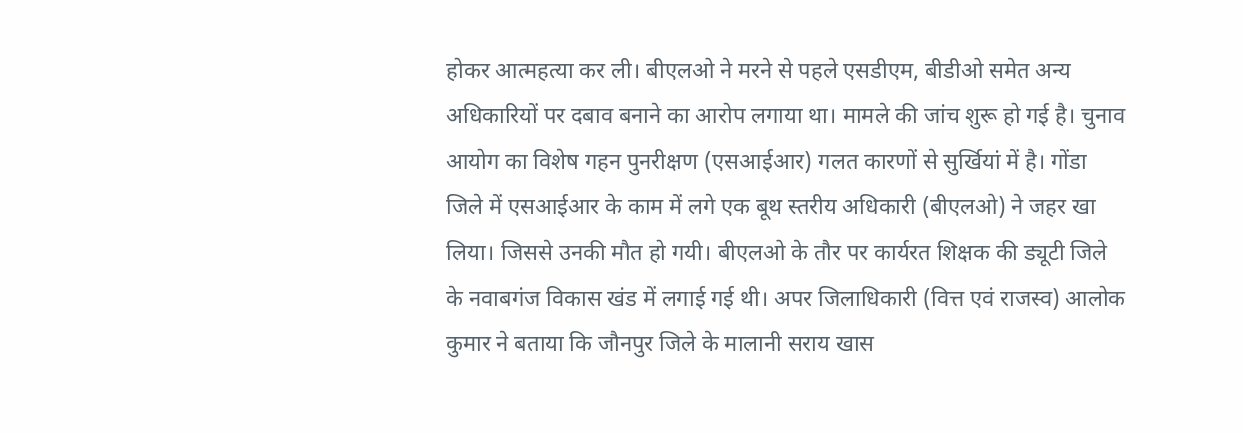होकर आत्महत्या कर ली। बीएलओ ने मरने से पहले एसडीएम, बीडीओ समेत अन्य अधिकारियों पर दबाव बनाने का आरोप लगाया था। मामले की जांच शुरू हो गई है। चुनाव आयोग का विशेष गहन पुनरीक्षण (एसआईआर) गलत कारणों से सुर्खियां में है। गोंडा जिले में एसआईआर के काम में लगे एक बूथ स्तरीय अधिकारी (बीएलओ) ने जहर खा लिया। जिससे उनकी मौत हो गयी। बीएलओ के तौर पर कार्यरत शिक्षक की ड्यूटी जिले के नवाबगंज विकास खंड में लगाई गई थी। अपर जिलाधिकारी (वित्त एवं राजस्व) आलोक कुमार ने बताया कि जौनपुर जिले के मालानी सराय खास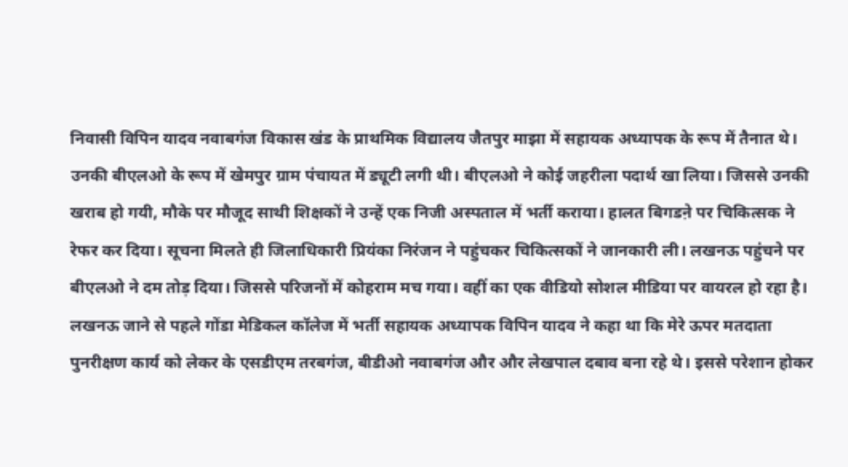निवासी विपिन यादव नवाबगंज विकास खंड के प्राथमिक विद्यालय जैतपुर माझा में सहायक अध्यापक के रूप में तैनात थे। उनकी बीएलओ के रूप में खेमपुर ग्राम पंचायत में ड्यूटी लगी थी। बीएलओ ने कोई जहरीला पदार्थ खा लिया। जिससे उनकी खराब हो गयी, मौके पर मौजूद साथी शिक्षकों ने उन्हें एक निजी अस्पताल में भर्ती कराया। हालत बिगडऩे पर चिकित्सक ने रेफर कर दिया। सूचना मिलते ही जिलाधिकारी प्रियंका निरंजन ने पहुंचकर चिकित्सकों ने जानकारी ली। लखनऊ पहुंचने पर बीएलओ ने दम तोड़ दिया। जिससे परिजनों में कोहराम मच गया। वहीं का एक वीडियो सोशल मीडिया पर वायरल हो रहा है। लखनऊ जाने से पहले गोंडा मेडिकल कॉलेज में भर्ती सहायक अध्यापक विपिन यादव ने कहा था कि मेरे ऊपर मतदाता पुनरीक्षण कार्य को लेकर के एसडीएम तरबगंज, बीडीओ नवाबगंज और और लेखपाल दबाव बना रहे थे। इससे परेशान होकर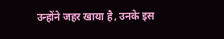उन्होंने जहर खाया है, उनके इस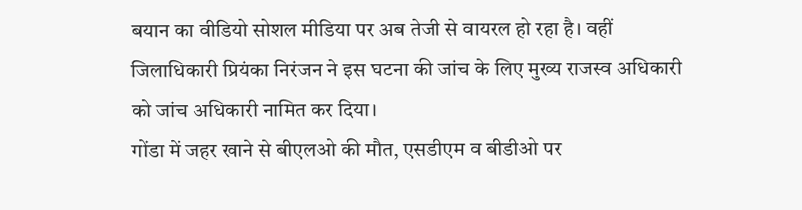बयान का वीडियो सोशल मीडिया पर अब तेजी से वायरल हो रहा है। वहीं जिलाधिकारी प्रियंका निरंजन ने इस घटना की जांच के लिए मुख्य राजस्व अधिकारी को जांच अधिकारी नामित कर दिया।
गोंडा में जहर खाने से बीएलओ की मौत, एसडीएम व बीडीओ पर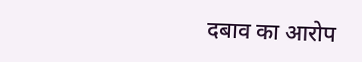दबाव का आरोप